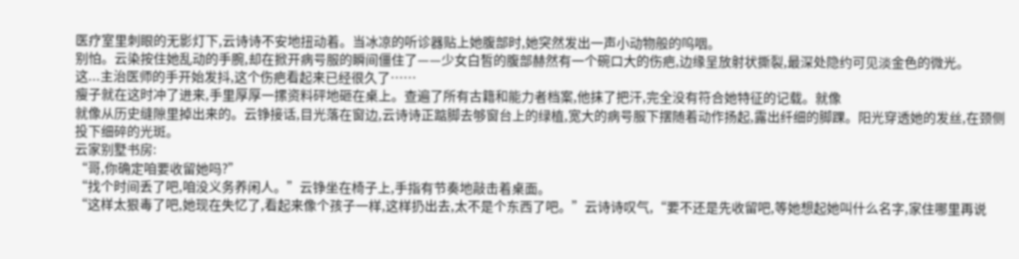医疗室里刺眼的无影灯下,云诗诗不安地扭动着。当冰凉的听诊器贴上她腹部时,她突然发出一声小动物般的呜咽。
别怕。云染按住她乱动的手腕,却在掀开病号服的瞬间僵住了——少女白皙的腹部赫然有一个碗口大的伤疤,边缘呈放射状撕裂,最深处隐约可见淡金色的微光。
这...主治医师的手开始发抖,这个伤疤看起来已经很久了……
瘦子就在这时冲了进来,手里厚厚一摞资料砰地砸在桌上。查遍了所有古籍和能力者档案,他抹了把汗,完全没有符合她特征的记载。就像
就像从历史缝隙里掉出来的。云铮接话,目光落在窗边,云诗诗正踮脚去够窗台上的绿植,宽大的病号服下摆随着动作扬起,露出纤细的脚踝。阳光穿透她的发丝,在颈侧投下细碎的光斑。
云家别墅书房:
“哥,你确定咱要收留她吗?”
“找个时间丢了吧,咱没义务养闲人。”云铮坐在椅子上,手指有节奏地敲击着桌面。
“这样太狠毒了吧,她现在失忆了,看起来像个孩子一样,这样扔出去,太不是个东西了吧。”云诗诗叹气,“要不还是先收留吧,等她想起她叫什么名字,家住哪里再说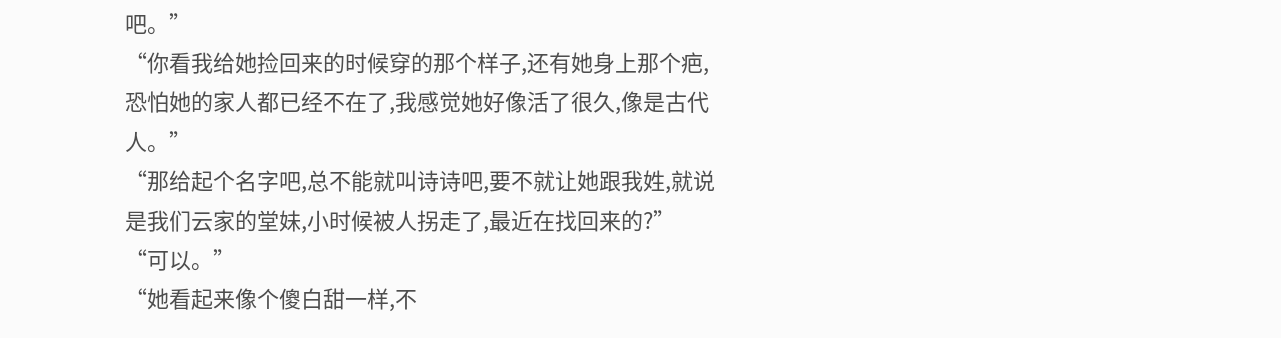吧。”
“你看我给她捡回来的时候穿的那个样子,还有她身上那个疤,恐怕她的家人都已经不在了,我感觉她好像活了很久,像是古代人。”
“那给起个名字吧,总不能就叫诗诗吧,要不就让她跟我姓,就说是我们云家的堂妹,小时候被人拐走了,最近在找回来的?”
“可以。”
“她看起来像个傻白甜一样,不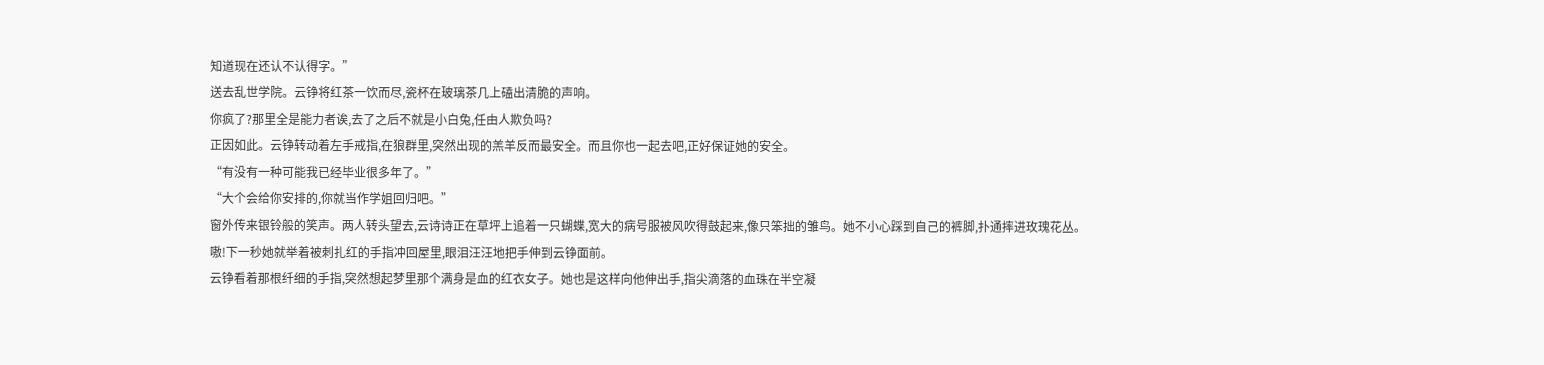知道现在还认不认得字。”
送去乱世学院。云铮将红茶一饮而尽,瓷杯在玻璃茶几上磕出清脆的声响。
你疯了?那里全是能力者诶,去了之后不就是小白兔,任由人欺负吗?
正因如此。云铮转动着左手戒指,在狼群里,突然出现的羔羊反而最安全。而且你也一起去吧,正好保证她的安全。
“有没有一种可能我已经毕业很多年了。”
“大个会给你安排的,你就当作学姐回归吧。”
窗外传来银铃般的笑声。两人转头望去,云诗诗正在草坪上追着一只蝴蝶,宽大的病号服被风吹得鼓起来,像只笨拙的雏鸟。她不小心踩到自己的裤脚,扑通摔进玫瑰花丛。
嗷!下一秒她就举着被刺扎红的手指冲回屋里,眼泪汪汪地把手伸到云铮面前。
云铮看着那根纤细的手指,突然想起梦里那个满身是血的红衣女子。她也是这样向他伸出手,指尖滴落的血珠在半空凝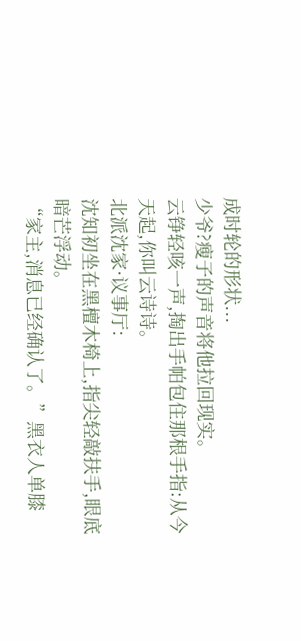成时轮的形状...
少爷?瘦子的声音将他拉回现实。
云铮轻咳一声,掏出手帕包住那根手指:从今天起,你叫云诗诗。
北派沈家·议事厅:
沈知初坐在黑檀木椅上,指尖轻敲扶手,眼底暗芒浮动。
“家主,消息已经确认了。”黑衣人单膝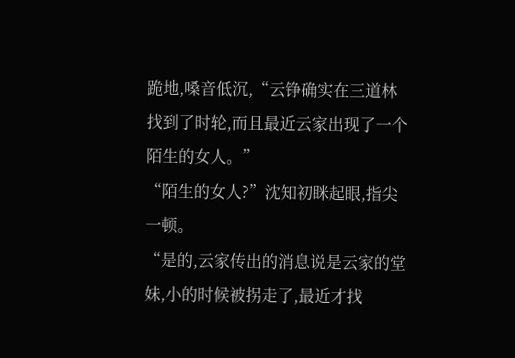跪地,嗓音低沉,“云铮确实在三道林找到了时轮,而且最近云家出现了一个陌生的女人。”
“陌生的女人?”沈知初眯起眼,指尖一顿。
“是的,云家传出的消息说是云家的堂妹,小的时候被拐走了,最近才找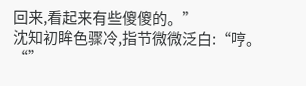回来,看起来有些傻傻的。”
沈知初眸色骤冷,指节微微泛白:“哼。“”